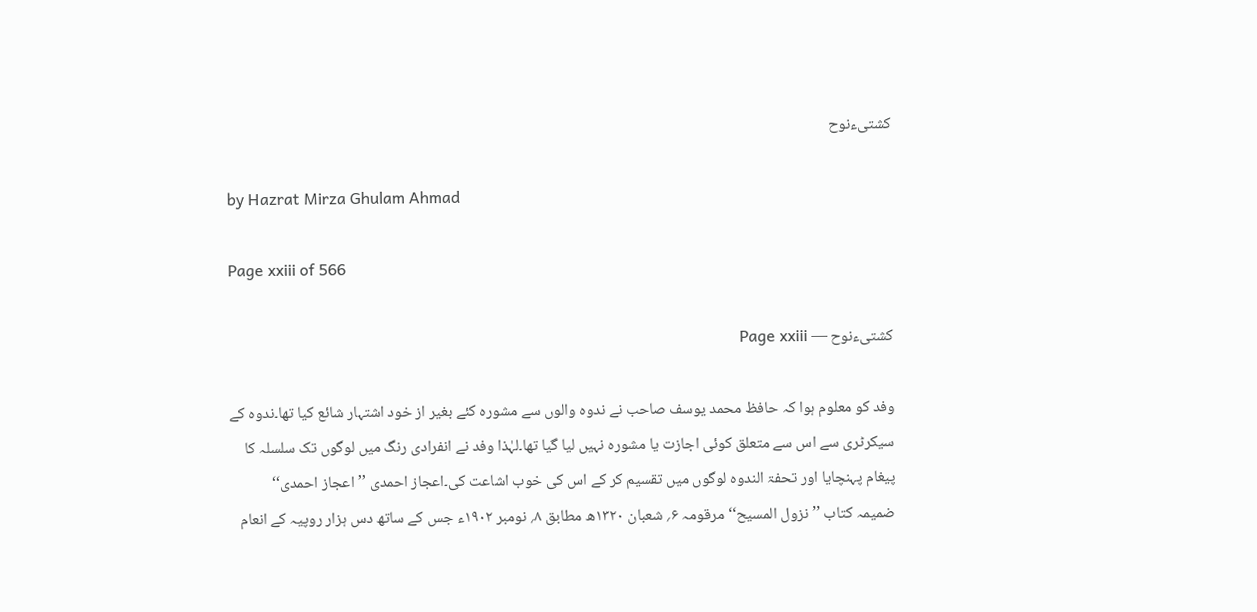کشتیءنوح

by Hazrat Mirza Ghulam Ahmad

Page xxiii of 566

کشتیءنوح — Page xxiii

وفد کو معلوم ہوا کہ حافظ محمد یوسف صاحب نے ندوہ والوں سے مشورہ کئے بغیر از خود اشتہار شائع کیا تھا۔ندوہ کے سیکرٹری سے اس سے متعلق کوئی اجازت یا مشورہ نہیں لیا گیا تھا۔لہٰذا وفد نے انفرادی رنگ میں لوگوں تک سلسلہ کا پیغام پہنچایا اور تحفۃ الندوہ لوگوں میں تقسیم کر کے اس کی خوب اشاعت کی۔اعجاز احمدی ’’اعجاز احمدی‘‘ ضمیمہ کتاب ’’نزول المسیح‘‘ مرقومہ ۶؍ شعبان ۱۳۲۰ھ مطابق ۸؍ نومبر ۱۹۰۲ء جس کے ساتھ دس ہزار روپیہ کے انعام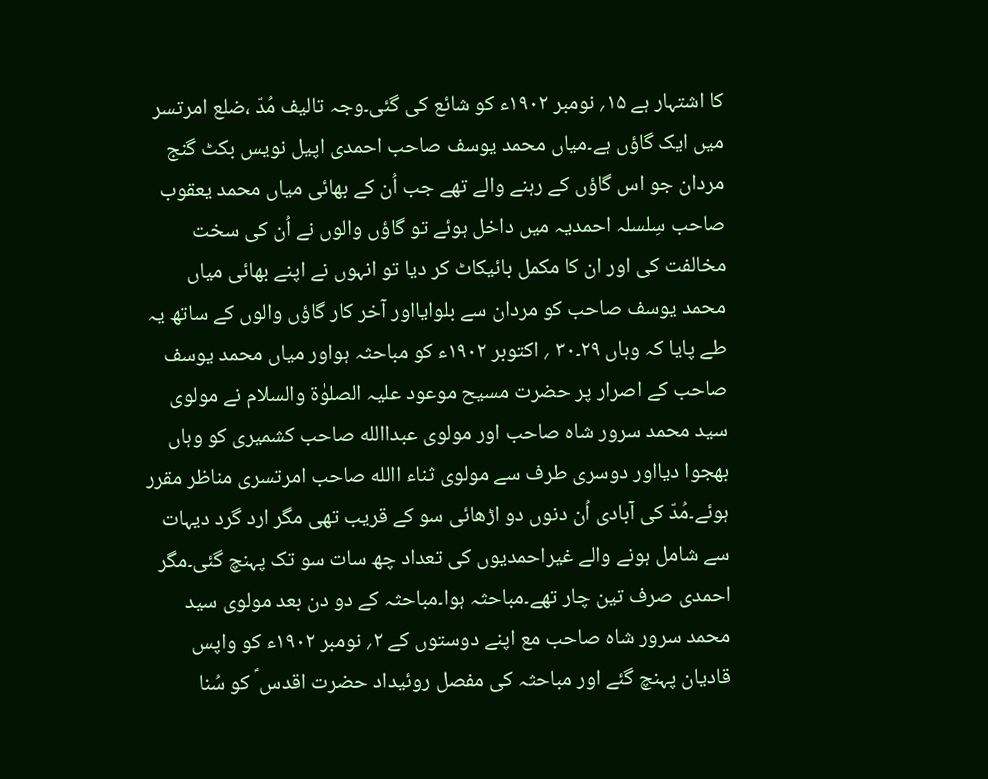کا اشتہار ہے ۱۵؍ نومبر ۱۹۰۲ء کو شائع کی گئی۔وجہ تالیف مُدّ ،ضلع امرتسر میں ایک گاؤں ہے۔میاں محمد یوسف صاحب احمدی اپیل نویس بکٹ گنج مردان جو اس گاؤں کے رہنے والے تھے جب اُن کے بھائی میاں محمد یعقوب صاحب سِلسلہ احمدیہ میں داخل ہوئے تو گاؤں والوں نے اُن کی سخت مخالفت کی اور ان کا مکمل بائیکاٹ کر دیا تو انہوں نے اپنے بھائی میاں محمد یوسف صاحب کو مردان سے بلوایااور آخر کار گاؤں والوں کے ساتھ یہ طے پایا کہ وہاں ۲۹۔۳۰ ؍ اکتوبر ۱۹۰۲ء کو مباحثہ ہواور میاں محمد یوسف صاحب کے اصرار پر حضرت مسیح موعود علیہ الصلوٰۃ والسلام نے مولوی سید محمد سرور شاہ صاحب اور مولوی عبداالله صاحب کشمیری کو وہاں بھجوا دیااور دوسری طرف سے مولوی ثناء االله صاحب امرتسری مناظر مقرر ہوئے۔مُدّ کی آبادی اُن دنوں دو اڑھائی سو کے قریب تھی مگر ارد گرد دیہات سے شامل ہونے والے غیراحمدیوں کی تعداد چھ سات سو تک پہنچ گئی۔مگر احمدی صرف تین چار تھے۔مباحثہ ہوا۔مباحثہ کے دو دن بعد مولوی سید محمد سرور شاہ صاحب مع اپنے دوستوں کے ۲؍ نومبر ۱۹۰۲ء کو واپس قادیان پہنچ گئے اور مباحثہ کی مفصل روئیداد حضرت اقدس ؑ کو سُنا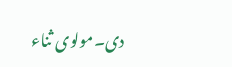دی۔مولوی ثناء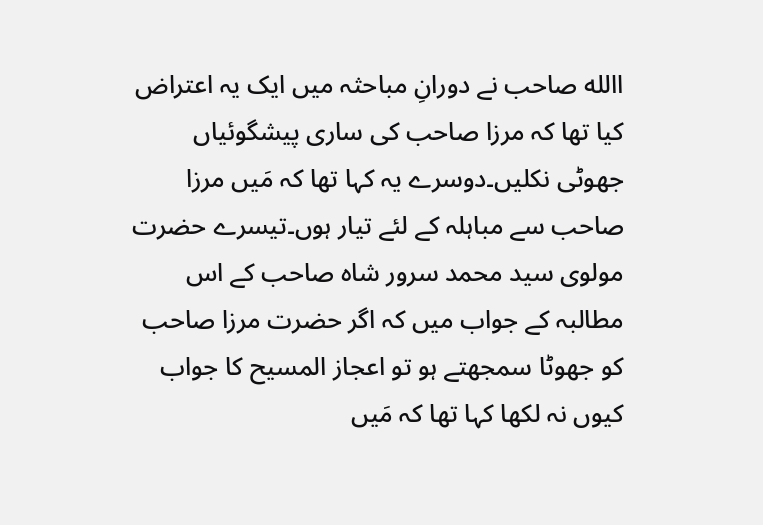االله صاحب نے دورانِ مباحثہ میں ایک یہ اعتراض کیا تھا کہ مرزا صاحب کی ساری پیشگوئیاں جھوٹی نکلیں۔دوسرے یہ کہا تھا کہ مَیں مرزا صاحب سے مباہلہ کے لئے تیار ہوں۔تیسرے حضرت مولوی سید محمد سرور شاہ صاحب کے اس مطالبہ کے جواب میں کہ اگر حضرت مرزا صاحب کو جھوٹا سمجھتے ہو تو اعجاز المسیح کا جواب کیوں نہ لکھا کہا تھا کہ مَیں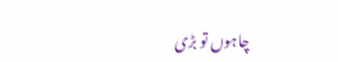چاہوں تو بڑی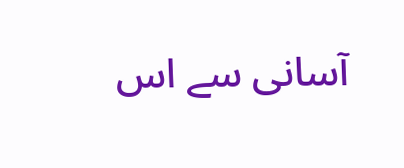آسانی سے اس